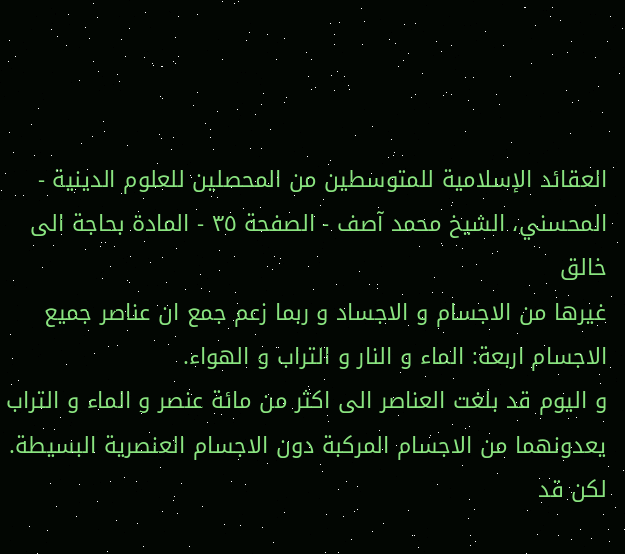العقائد الإسلامية للمتوسطين من المحصلين للعلوم الدينية - المحسني، الشيخ محمد آصف - الصفحة ٣٥ - المادة بحاجة الى خالق
غيرها من الاجسام و الاجساد و ربما زعم جمع ان عناصر جميع الاجسام اربعة: الماء و النار و التراب و الهواء.
و اليوم قد بلغت العناصر الى اكثر من مائة عنصر و الماء و التراب يعدونهما من الاجسام المركبة دون الاجسام العنصرية البسيطة. لكن قد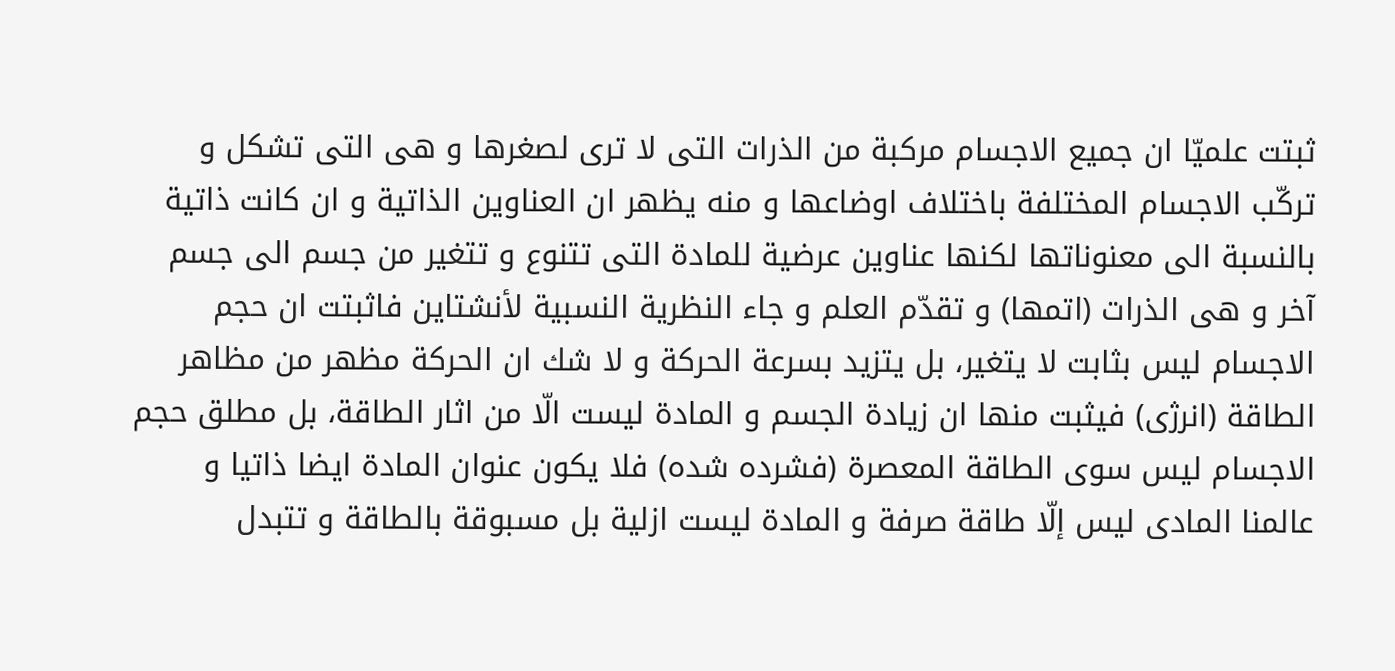ثبتت علميّا ان جميع الاجسام مركبة من الذرات التى لا ترى لصغرها و هى التى تشكل و تركّب الاجسام المختلفة باختلاف اوضاعها و منه يظهر ان العناوين الذاتية و ان كانت ذاتية بالنسبة الى معنوناتها لكنها عناوين عرضية للمادة التى تتنوع و تتغير من جسم الى جسم آخر و هى الذرات (اتمها) و تقدّم العلم و جاء النظرية النسبية لأنشتاين فاثبتت ان حجم الاجسام ليس بثابت لا يتغير، بل يتزيد بسرعة الحركة و لا شك ان الحركة مظهر من مظاهر الطاقة (انرژى) فيثبت منها ان زيادة الجسم و المادة ليست الّا من اثار الطاقة، بل مطلق حجم الاجسام ليس سوى الطاقة المعصرة (فشرده شده) فلا يكون عنوان المادة ايضا ذاتيا و عالمنا المادى ليس إلّا طاقة صرفة و المادة ليست ازلية بل مسبوقة بالطاقة و تتبدل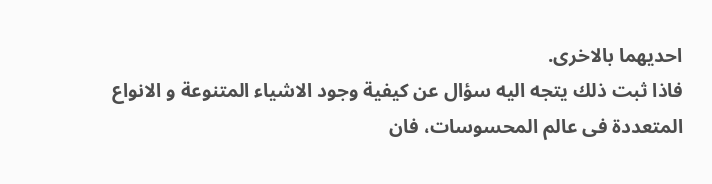احديهما بالاخرى.
فاذا ثبت ذلك يتجه اليه سؤال عن كيفية وجود الاشياء المتنوعة و الانواع المتعددة فى عالم المحسوسات، فان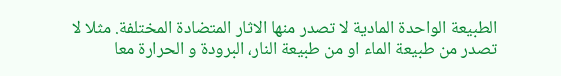الطبيعة الواحدة المادية لا تصدر منها الاثار المتضادة المختلفة. مثلا لا تصدر من طبيعة الماء او من طبيعة النار، البرودة و الحرارة معا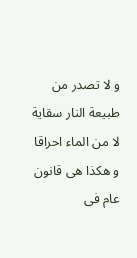و لا تصدر من طبيعة النار سقاية لا من الماء احراقا و هكذا هى قانون عام فى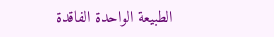الطبيعة الواحدة الفاقدة